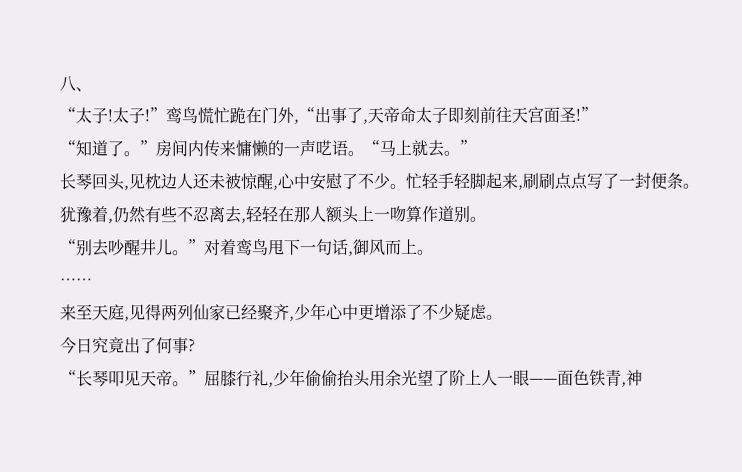八、
“太子!太子!”鸾鸟慌忙跪在门外,“出事了,天帝命太子即刻前往天宫面圣!”
“知道了。”房间内传来慵懒的一声呓语。“马上就去。”
长琴回头,见枕边人还未被惊醒,心中安慰了不少。忙轻手轻脚起来,刷刷点点写了一封便条。
犹豫着,仍然有些不忍离去,轻轻在那人额头上一吻算作道别。
“别去吵醒井儿。”对着鸾鸟甩下一句话,御风而上。
……
来至天庭,见得两列仙家已经聚齐,少年心中更增添了不少疑虑。
今日究竟出了何事?
“长琴叩见天帝。”屈膝行礼,少年偷偷抬头用余光望了阶上人一眼——面色铁青,神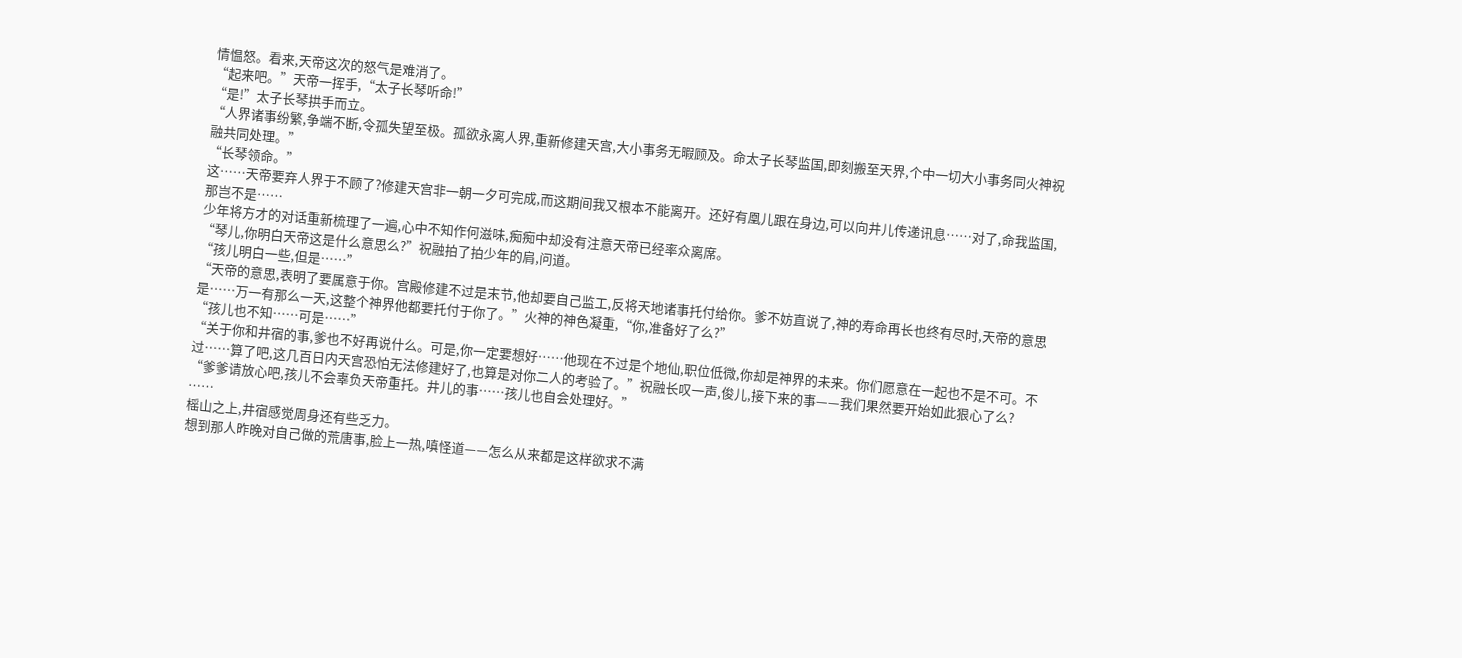情愠怒。看来,天帝这次的怒气是难消了。
“起来吧。”天帝一挥手,“太子长琴听命!”
“是!”太子长琴拱手而立。
“人界诸事纷繁,争端不断,令孤失望至极。孤欲永离人界,重新修建天宫,大小事务无暇顾及。命太子长琴监国,即刻搬至天界,个中一切大小事务同火神祝融共同处理。”
“长琴领命。”
这……天帝要弃人界于不顾了?修建天宫非一朝一夕可完成,而这期间我又根本不能离开。还好有凰儿跟在身边,可以向井儿传递讯息……对了,命我监国,那岂不是……
少年将方才的对话重新梳理了一遍,心中不知作何滋味,痴痴中却没有注意天帝已经率众离席。
“琴儿,你明白天帝这是什么意思么?”祝融拍了拍少年的肩,问道。
“孩儿明白一些,但是……”
“天帝的意思,表明了要属意于你。宫殿修建不过是末节,他却要自己监工,反将天地诸事托付给你。爹不妨直说了,神的寿命再长也终有尽时,天帝的意思是……万一有那么一天,这整个神界他都要托付于你了。”火神的神色凝重,“你,准备好了么?”
“孩儿也不知……可是……”
“关于你和井宿的事,爹也不好再说什么。可是,你一定要想好……他现在不过是个地仙,职位低微,你却是神界的未来。你们愿意在一起也不是不可。不过……算了吧,这几百日内天宫恐怕无法修建好了,也算是对你二人的考验了。”祝融长叹一声,俊儿,接下来的事——我们果然要开始如此狠心了么?
“爹爹请放心吧,孩儿不会辜负天帝重托。井儿的事……孩儿也自会处理好。”
……
榣山之上,井宿感觉周身还有些乏力。
想到那人昨晚对自己做的荒唐事,脸上一热,嗔怪道——怎么从来都是这样欲求不满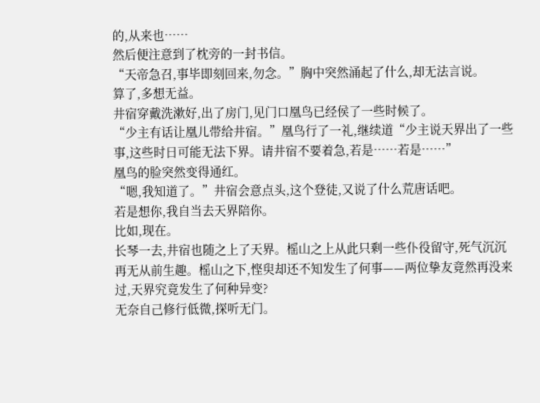的,从来也……
然后便注意到了枕旁的一封书信。
“天帝急召,事毕即刻回来,勿念。”胸中突然涌起了什么,却无法言说。
算了,多想无益。
井宿穿戴洗漱好,出了房门,见门口凰鸟已经侯了一些时候了。
“少主有话让凰儿带给井宿。”凰鸟行了一礼,继续道“少主说天界出了一些事,这些时日可能无法下界。请井宿不要着急,若是……若是……”
凰鸟的脸突然变得通红。
“嗯,我知道了。”井宿会意点头,这个登徒,又说了什么荒唐话吧。
若是想你,我自当去天界陪你。
比如,现在。
长琴一去,井宿也随之上了天界。榣山之上从此只剩一些仆役留守,死气沉沉再无从前生趣。榣山之下,悭臾却还不知发生了何事——两位挚友竟然再没来过,天界究竟发生了何种异变?
无奈自己修行低微,探听无门。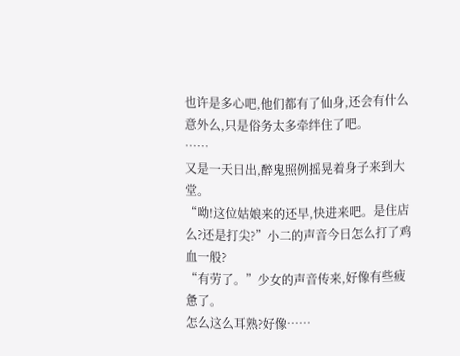也许是多心吧,他们都有了仙身,还会有什么意外么,只是俗务太多牵绊住了吧。
……
又是一天日出,醉鬼照例摇晃着身子来到大堂。
“呦!这位姑娘来的还早,快进来吧。是住店么?还是打尖?”小二的声音今日怎么打了鸡血一般?
“有劳了。”少女的声音传来,好像有些疲惫了。
怎么这么耳熟?好像……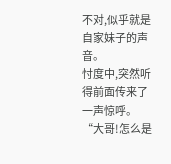不对,似乎就是自家妹子的声音。
忖度中,突然听得前面传来了一声惊呼。
“大哥!怎么是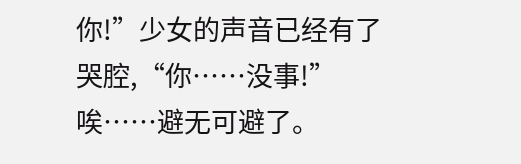你!”少女的声音已经有了哭腔,“你……没事!”
唉……避无可避了。